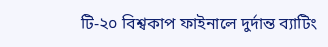টি-২০ বিশ্বকাপ ফাইনালে দুর্দান্ত ব্যাটিং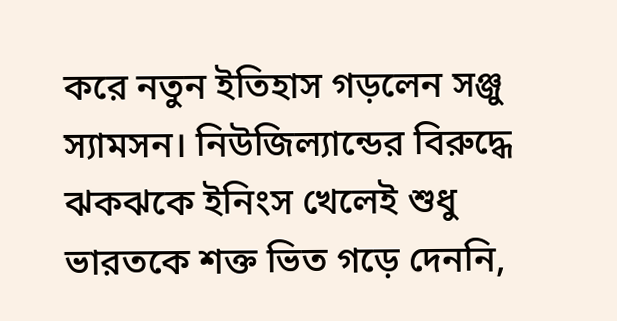করে নতুন ইতিহাস গড়লেন সঞ্জু স্যামসন। নিউজিল্যান্ডের বিরুদ্ধে ঝকঝকে ইনিংস খেলেই শুধু ভারতকে শক্ত ভিত গড়ে দেননি,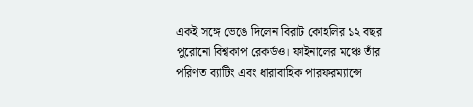একই সঙ্গে ভেঙে দিলেন বিরাট কোহলির ১২ বছর পুরোনো বিশ্বকাপ রেকর্ডও। ফাইনালের মঞ্চে তাঁর পরিণত ব্যাটিং এবং ধারাবাহিক পারফরম্যান্সে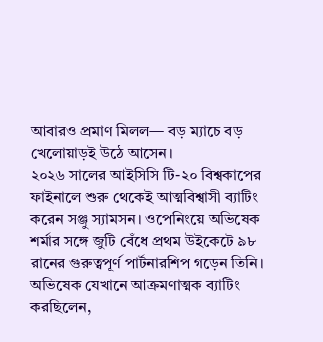আবারও প্রমাণ মিলল— বড় ম্যাচে বড় খেলোয়াড়ই উঠে আসেন।
২০২৬ সালের আইসিসি টি-২০ বিশ্বকাপের ফাইনালে শুরু থেকেই আত্মবিশ্বাসী ব্যাটিং করেন সঞ্জু স্যামসন। ওপেনিংয়ে অভিষেক শর্মার সঙ্গে জুটি বেঁধে প্রথম উইকেটে ৯৮ রানের গুরুত্বপূর্ণ পার্টনারশিপ গড়েন তিনি। অভিষেক যেখানে আক্রমণাত্মক ব্যাটিং করছিলেন,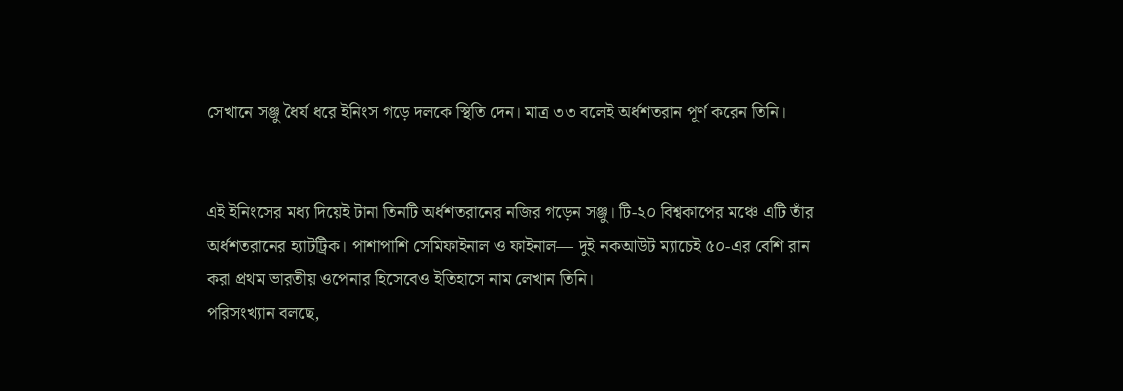সেখানে সঞ্জু ধৈর্য ধরে ইনিংস গড়ে দলকে স্থিতি দেন। মাত্র ৩৩ বলেই অর্ধশতরান পূর্ণ করেন তিনি।


এই ইনিংসের মধ্য দিয়েই টানা তিনটি অর্ধশতরানের নজির গড়েন সঞ্জু। টি-২০ বিশ্বকাপের মঞ্চে এটি তাঁর অর্ধশতরানের হ্যাটট্রিক। পাশাপাশি সেমিফাইনাল ও ফাইনাল— দুই নকআউট ম্যাচেই ৫০-এর বেশি রান করা প্রথম ভারতীয় ওপেনার হিসেবেও ইতিহাসে নাম লেখান তিনি।
পরিসংখ্যান বলছে,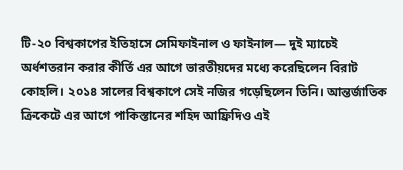টি-২০ বিশ্বকাপের ইতিহাসে সেমিফাইনাল ও ফাইনাল— দুই ম্যাচেই অর্ধশতরান করার কীর্তি এর আগে ভারতীয়দের মধ্যে করেছিলেন বিরাট কোহলি। ২০১৪ সালের বিশ্বকাপে সেই নজির গড়েছিলেন তিনি। আন্তর্জাতিক ক্রিকেটে এর আগে পাকিস্তানের শহিদ আফ্রিদিও এই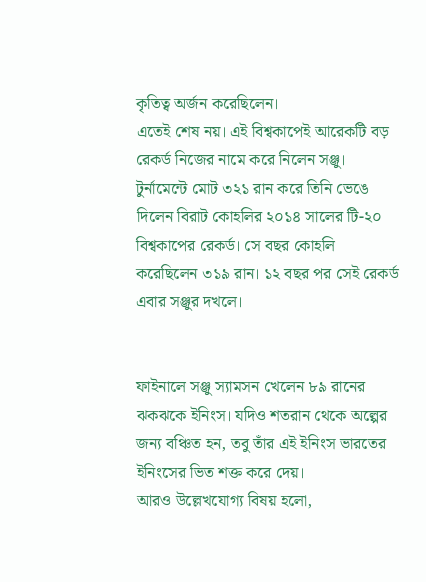কৃতিত্ব অর্জন করেছিলেন।
এতেই শেষ নয়। এই বিশ্বকাপেই আরেকটি বড় রেকর্ড নিজের নামে করে নিলেন সঞ্জু। টুর্নামেন্টে মোট ৩২১ রান করে তিনি ভেঙে দিলেন বিরাট কোহলির ২০১৪ সালের টি-২০ বিশ্বকাপের রেকর্ড। সে বছর কোহলি করেছিলেন ৩১৯ রান। ১২ বছর পর সেই রেকর্ড এবার সঞ্জুর দখলে।


ফাইনালে সঞ্জু স্যামসন খেলেন ৮৯ রানের ঝকঝকে ইনিংস। যদিও শতরান থেকে অল্পের জন্য বঞ্চিত হন, তবু তাঁর এই ইনিংস ভারতের ইনিংসের ভিত শক্ত করে দেয়।
আরও উল্লেখযোগ্য বিষয় হলো,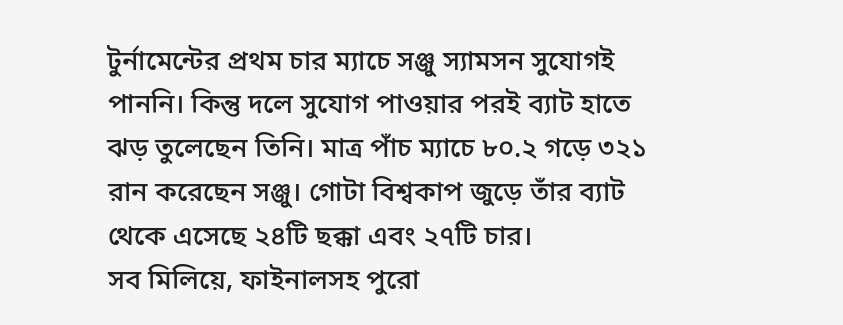টুর্নামেন্টের প্রথম চার ম্যাচে সঞ্জু স্যামসন সুযোগই পাননি। কিন্তু দলে সুযোগ পাওয়ার পরই ব্যাট হাতে ঝড় তুলেছেন তিনি। মাত্র পাঁচ ম্যাচে ৮০.২ গড়ে ৩২১ রান করেছেন সঞ্জু। গোটা বিশ্বকাপ জুড়ে তাঁর ব্যাট থেকে এসেছে ২৪টি ছক্কা এবং ২৭টি চার।
সব মিলিয়ে, ফাইনালসহ পুরো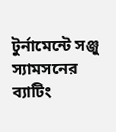টুর্নামেন্টে সঞ্জু স্যামসনের ব্যাটিং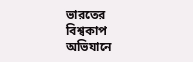ভারতের বিশ্বকাপ অভিযানে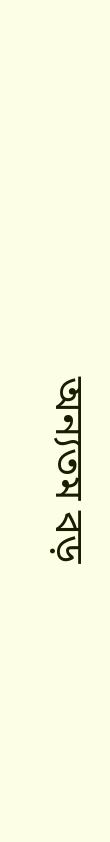অন্যতম বড়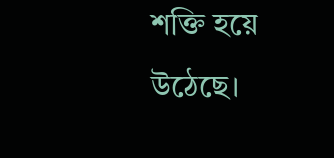শক্তি হয়ে উঠেছে।